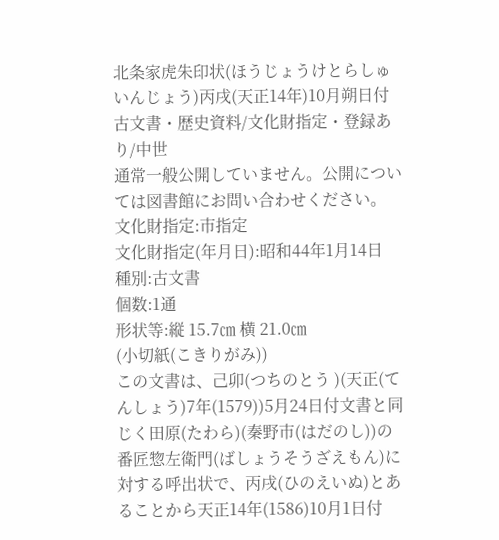北条家虎朱印状(ほうじょうけとらしゅいんじょう)丙戌(天正14年)10月朔日付
古文書・歴史資料/文化財指定・登録あり/中世
通常一般公開していません。公開については図書館にお問い合わせください。
文化財指定:市指定
文化財指定(年月日):昭和44年1月14日
種別:古文書
個数:1通
形状等:縦 15.7㎝ 横 21.0㎝
(小切紙(こきりがみ))
この文書は、己卯(つちのとう )(天正(てんしょう)7年(1579))5月24日付文書と同じく田原(たわら)(秦野市(はだのし))の番匠惣左衛門(ばしょうそうざえもん)に対する呼出状で、丙戌(ひのえいぬ)とあることから天正14年(1586)10月1日付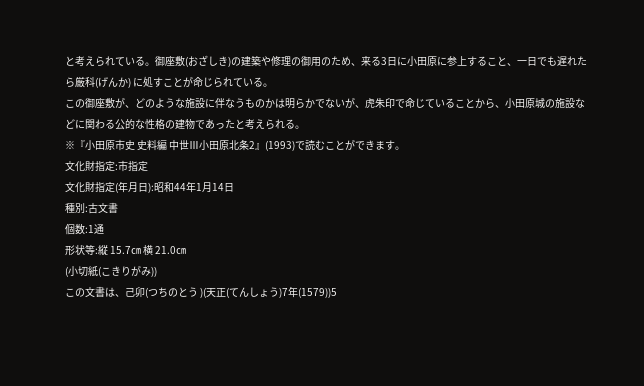と考えられている。御座敷(おざしき)の建築や修理の御用のため、来る3日に小田原に参上すること、一日でも遅れたら厳科(げんか) に処すことが命じられている。
この御座敷が、どのような施設に伴なうものかは明らかでないが、虎朱印で命じていることから、小田原城の施設などに関わる公的な性格の建物であったと考えられる。
※『小田原市史 史料編 中世Ⅲ小田原北条2』(1993)で読むことができます。
文化財指定:市指定
文化財指定(年月日):昭和44年1月14日
種別:古文書
個数:1通
形状等:縦 15.7㎝ 横 21.0㎝
(小切紙(こきりがみ))
この文書は、己卯(つちのとう )(天正(てんしょう)7年(1579))5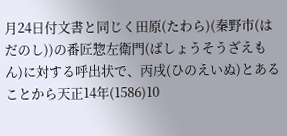月24日付文書と同じく田原(たわら)(秦野市(はだのし))の番匠惣左衛門(ばしょうそうざえもん)に対する呼出状で、丙戌(ひのえいぬ)とあることから天正14年(1586)10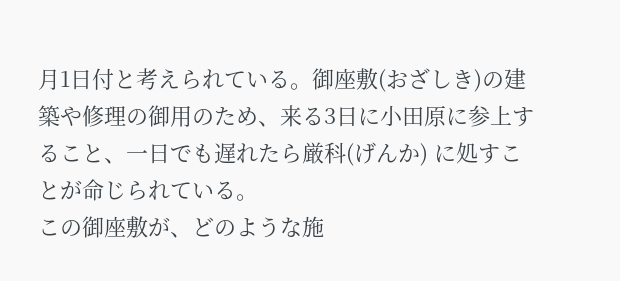月1日付と考えられている。御座敷(おざしき)の建築や修理の御用のため、来る3日に小田原に参上すること、一日でも遅れたら厳科(げんか) に処すことが命じられている。
この御座敷が、どのような施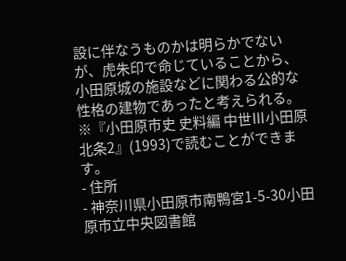設に伴なうものかは明らかでないが、虎朱印で命じていることから、小田原城の施設などに関わる公的な性格の建物であったと考えられる。
※『小田原市史 史料編 中世Ⅲ小田原北条2』(1993)で読むことができます。
- 住所
- 神奈川県小田原市南鴨宮1-5-30小田原市立中央図書館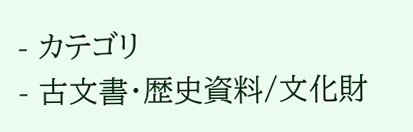- カテゴリ
- 古文書・歴史資料/文化財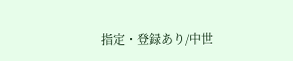指定・登録あり/中世